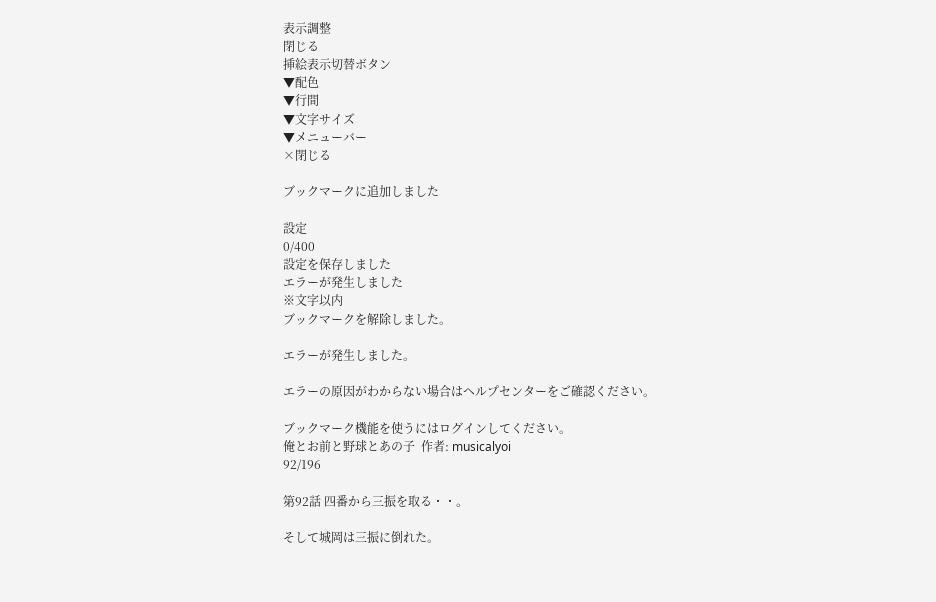表示調整
閉じる
挿絵表示切替ボタン
▼配色
▼行間
▼文字サイズ
▼メニューバー
×閉じる

ブックマークに追加しました

設定
0/400
設定を保存しました
エラーが発生しました
※文字以内
ブックマークを解除しました。

エラーが発生しました。

エラーの原因がわからない場合はヘルプセンターをご確認ください。

ブックマーク機能を使うにはログインしてください。
俺とお前と野球とあの子  作者: musicalyoi
92/196

第92話 四番から三振を取る・・。

そして城岡は三振に倒れた。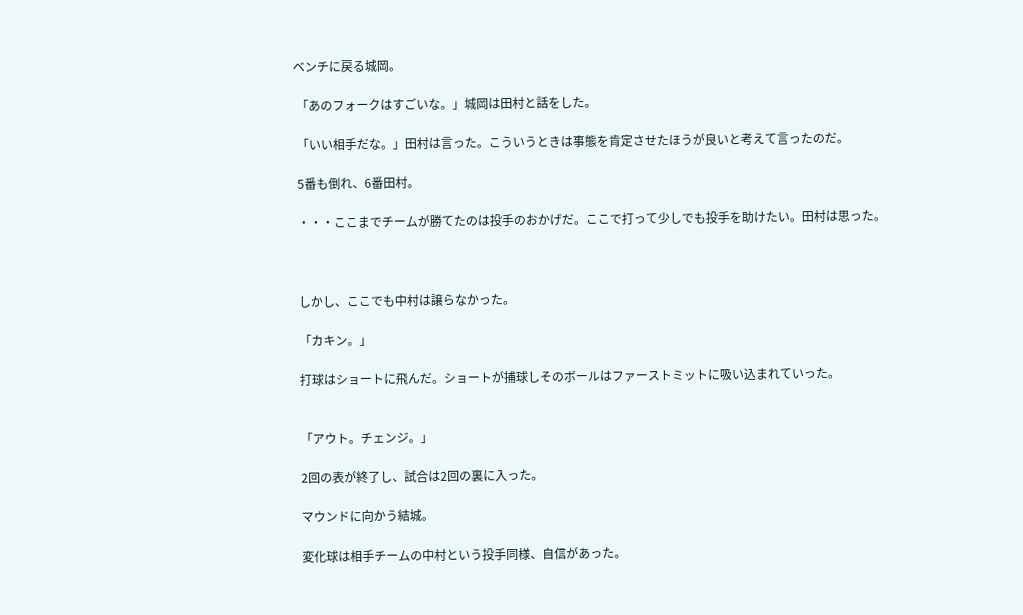ベンチに戻る城岡。

 「あのフォークはすごいな。」城岡は田村と話をした。

 「いい相手だな。」田村は言った。こういうときは事態を肯定させたほうが良いと考えて言ったのだ。

 5番も倒れ、6番田村。

 ・・・ここまでチームが勝てたのは投手のおかげだ。ここで打って少しでも投手を助けたい。田村は思った。



 しかし、ここでも中村は譲らなかった。

 「カキン。」

 打球はショートに飛んだ。ショートが捕球しそのボールはファーストミットに吸い込まれていった。


 「アウト。チェンジ。」

 2回の表が終了し、試合は2回の裏に入った。

 マウンドに向かう結城。

 変化球は相手チームの中村という投手同様、自信があった。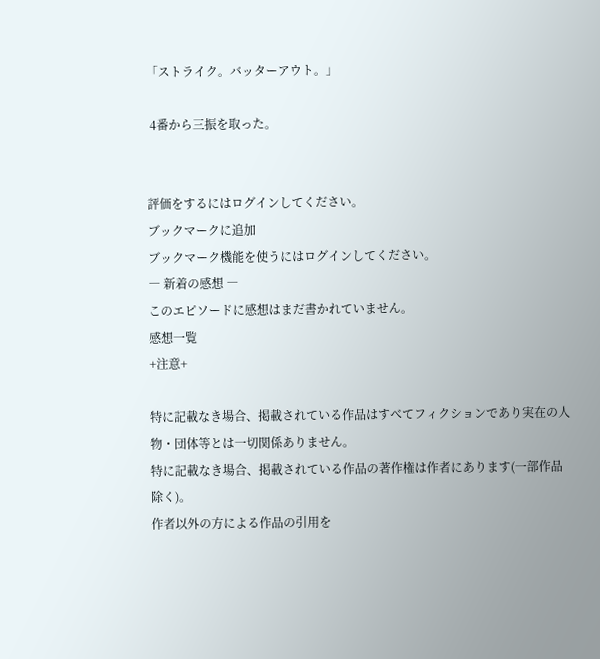「ストライク。バッターアウト。」

 4番から三振を取った。


評価をするにはログインしてください。
ブックマークに追加
ブックマーク機能を使うにはログインしてください。
― 新着の感想 ―
このエピソードに感想はまだ書かれていません。
感想一覧
+注意+

特に記載なき場合、掲載されている作品はすべてフィクションであり実在の人物・団体等とは一切関係ありません。
特に記載なき場合、掲載されている作品の著作権は作者にあります(一部作品除く)。
作者以外の方による作品の引用を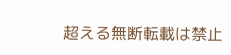超える無断転載は禁止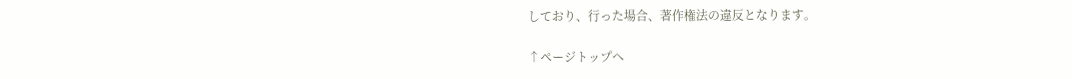しており、行った場合、著作権法の違反となります。

↑ページトップへ